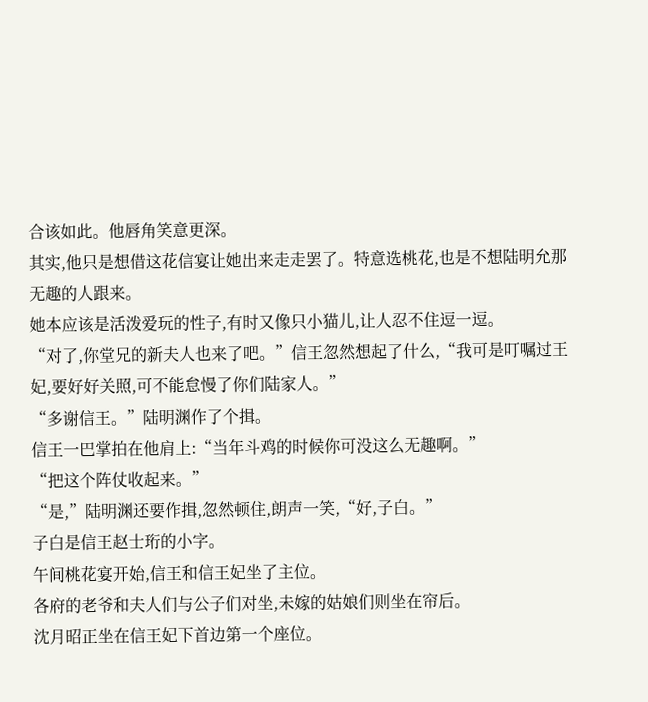合该如此。他唇角笑意更深。
其实,他只是想借这花信宴让她出来走走罢了。特意选桃花,也是不想陆明允那无趣的人跟来。
她本应该是活泼爱玩的性子,有时又像只小猫儿,让人忍不住逗一逗。
“对了,你堂兄的新夫人也来了吧。”信王忽然想起了什么,“我可是叮嘱过王妃,要好好关照,可不能怠慢了你们陆家人。”
“多谢信王。”陆明渊作了个揖。
信王一巴掌拍在他肩上:“当年斗鸡的时候你可没这么无趣啊。”
“把这个阵仗收起来。”
“是,”陆明渊还要作揖,忽然顿住,朗声一笑,“好,子白。”
子白是信王赵士珩的小字。
午间桃花宴开始,信王和信王妃坐了主位。
各府的老爷和夫人们与公子们对坐,未嫁的姑娘们则坐在帘后。
沈月昭正坐在信王妃下首边第一个座位。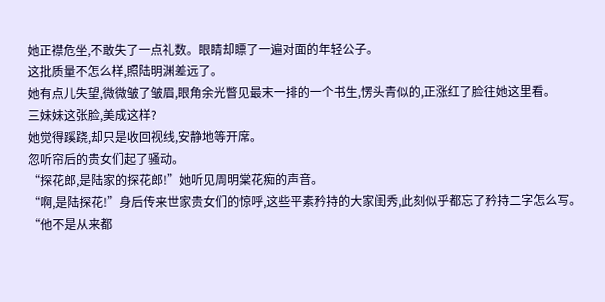她正襟危坐,不敢失了一点礼数。眼睛却瞟了一遍对面的年轻公子。
这批质量不怎么样,照陆明渊差远了。
她有点儿失望,微微皱了皱眉,眼角余光瞥见最末一排的一个书生,愣头青似的,正涨红了脸往她这里看。
三妹妹这张脸,美成这样?
她觉得蹊跷,却只是收回视线,安静地等开席。
忽听帘后的贵女们起了骚动。
“探花郎,是陆家的探花郎!”她听见周明棠花痴的声音。
“啊,是陆探花!”身后传来世家贵女们的惊呼,这些平素矜持的大家闺秀,此刻似乎都忘了矜持二字怎么写。
“他不是从来都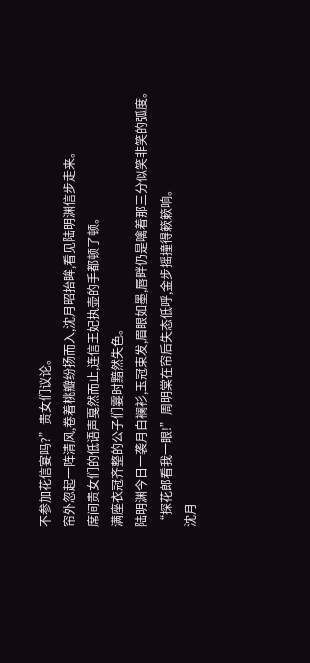不参加花信宴吗?”贵女们议论。
帘外忽起一阵清风,卷着桃瓣纷扬而入,沈月昭抬眸,看见陆明渊信步走来。
席间贵女们的低语声戛然而止,连信王妃执壶的手都顿了顿。
满座衣冠齐整的公子们霎时黯然失色。
陆明渊今日一袭月白襕衫,玉冠束发,眉眼如墨,唇畔仍是噙着那三分似笑非笑的弧度。
“探花郎看我一眼!”周明棠在帘后失态低呼,金步摇撞得簌簌响。
沈月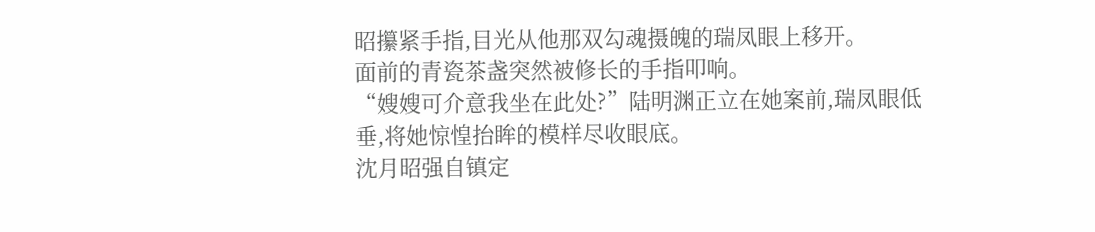昭攥紧手指,目光从他那双勾魂摄魄的瑞凤眼上移开。
面前的青瓷茶盏突然被修长的手指叩响。
“嫂嫂可介意我坐在此处?”陆明渊正立在她案前,瑞凤眼低垂,将她惊惶抬眸的模样尽收眼底。
沈月昭强自镇定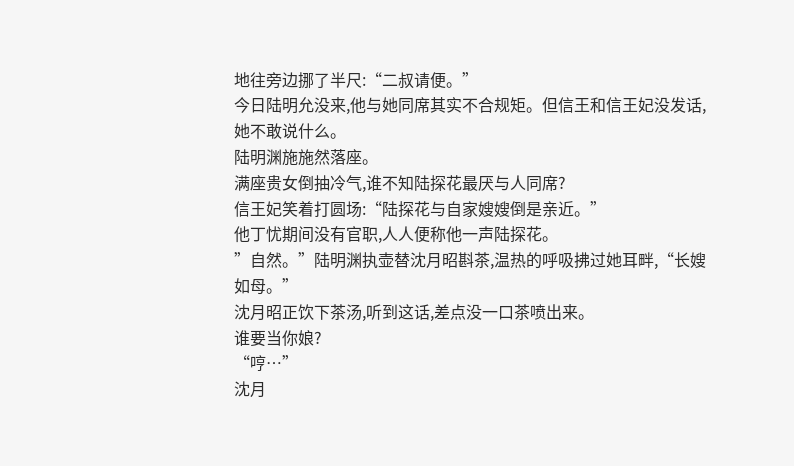地往旁边挪了半尺:“二叔请便。”
今日陆明允没来,他与她同席其实不合规矩。但信王和信王妃没发话,她不敢说什么。
陆明渊施施然落座。
满座贵女倒抽冷气,谁不知陆探花最厌与人同席?
信王妃笑着打圆场:“陆探花与自家嫂嫂倒是亲近。”
他丁忧期间没有官职,人人便称他一声陆探花。
”自然。”陆明渊执壶替沈月昭斟茶,温热的呼吸拂过她耳畔,“长嫂如母。”
沈月昭正饮下茶汤,听到这话,差点没一口茶喷出来。
谁要当你娘?
“哼…”
沈月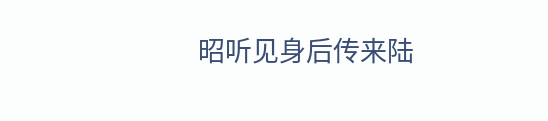昭听见身后传来陆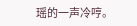瑶的一声冷哼。